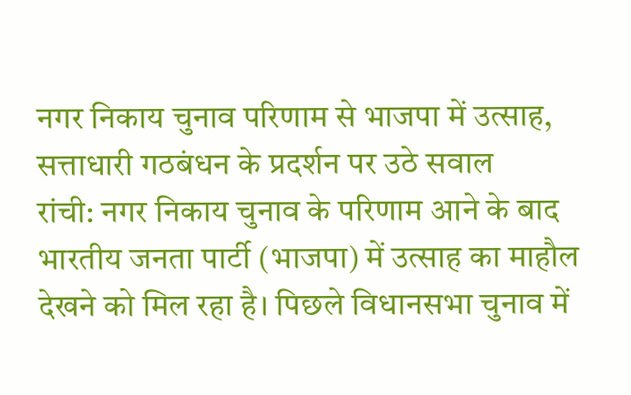नगर निकाय चुनाव परिणाम से भाजपा में उत्साह, सत्ताधारी गठबंधन के प्रदर्शन पर उठे सवाल
रांची: नगर निकाय चुनाव के परिणाम आने के बाद भारतीय जनता पार्टी (भाजपा) में उत्साह का माहौल देखने को मिल रहा है। पिछले विधानसभा चुनाव में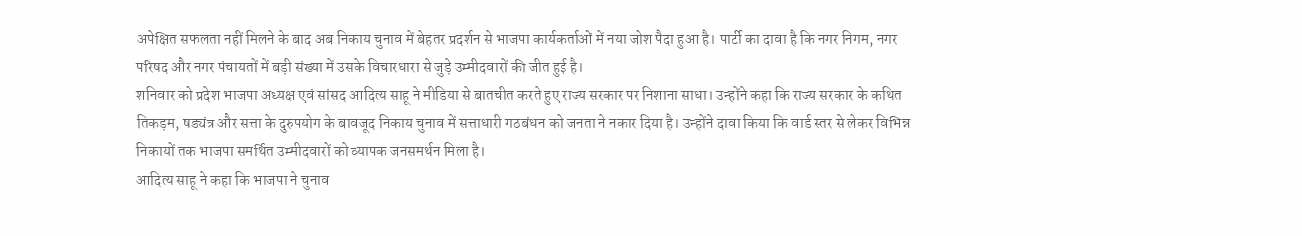अपेक्षित सफलता नहीं मिलने के बाद अब निकाय चुनाव में बेहतर प्रदर्शन से भाजपा कार्यकर्ताओं में नया जोश पैदा हुआ है। पार्टी का दावा है कि नगर निगम, नगर परिषद और नगर पंचायतों में बड़ी संख्या में उसके विचारधारा से जुड़े उम्मीदवारों की जीत हुई है।
शनिवार को प्रदेश भाजपा अध्यक्ष एवं सांसद आदित्य साहू ने मीडिया से बातचीत करते हुए राज्य सरकार पर निशाना साधा। उन्होंने कहा कि राज्य सरकार के कथित तिकड़म, षड्यंत्र और सत्ता के दुरुपयोग के बावजूद निकाय चुनाव में सत्ताधारी गठबंधन को जनता ने नकार दिया है। उन्होंने दावा किया कि वार्ड स्तर से लेकर विभिन्न निकायों तक भाजपा समर्थित उम्मीदवारों को व्यापक जनसमर्थन मिला है।
आदित्य साहू ने कहा कि भाजपा ने चुनाव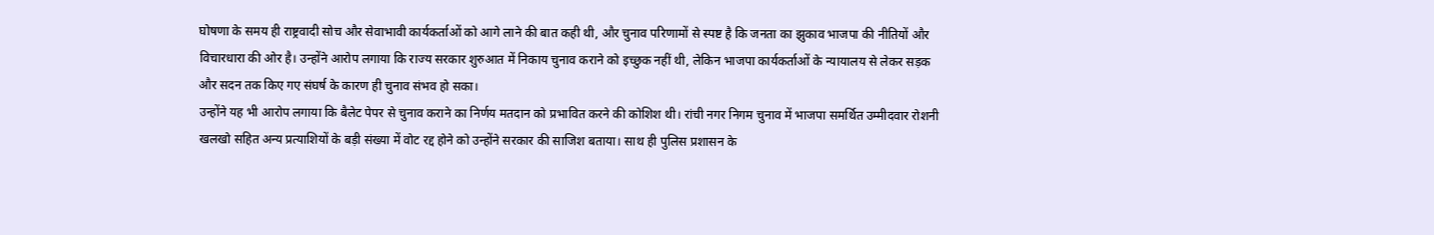घोषणा के समय ही राष्ट्रवादी सोच और सेवाभावी कार्यकर्ताओं को आगे लाने की बात कही थी, और चुनाव परिणामों से स्पष्ट है कि जनता का झुकाव भाजपा की नीतियों और विचारधारा की ओर है। उन्होंने आरोप लगाया कि राज्य सरकार शुरुआत में निकाय चुनाव कराने को इच्छुक नहीं थी, लेकिन भाजपा कार्यकर्ताओं के न्यायालय से लेकर सड़क और सदन तक किए गए संघर्ष के कारण ही चुनाव संभव हो सका।
उन्होंने यह भी आरोप लगाया कि बैलेट पेपर से चुनाव कराने का निर्णय मतदान को प्रभावित करने की कोशिश थी। रांची नगर निगम चुनाव में भाजपा समर्थित उम्मीदवार रोशनी खलखो सहित अन्य प्रत्याशियों के बड़ी संख्या में वोट रद्द होने को उन्होंने सरकार की साजिश बताया। साथ ही पुलिस प्रशासन के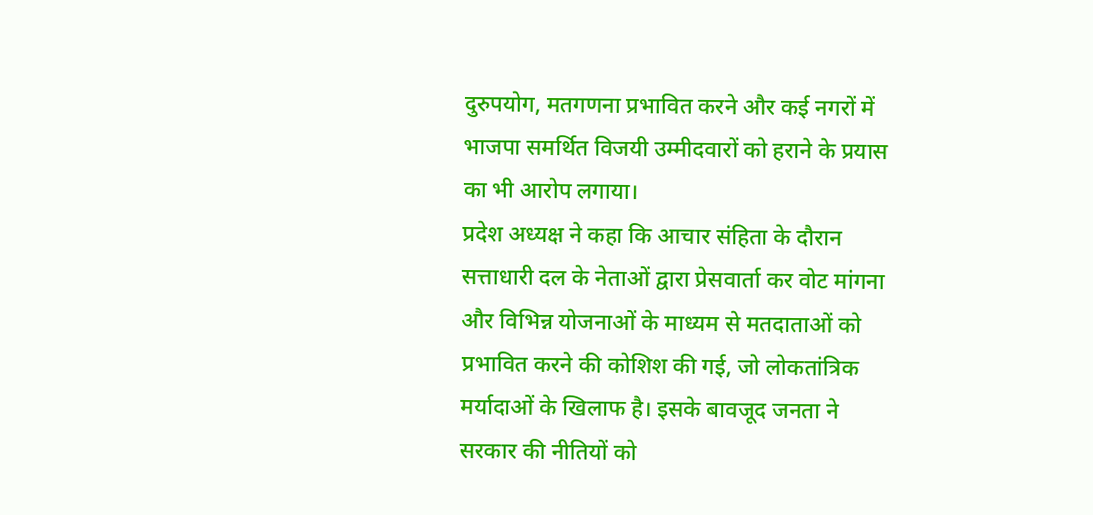दुरुपयोग, मतगणना प्रभावित करने और कई नगरों में भाजपा समर्थित विजयी उम्मीदवारों को हराने के प्रयास का भी आरोप लगाया।
प्रदेश अध्यक्ष ने कहा कि आचार संहिता के दौरान सत्ताधारी दल के नेताओं द्वारा प्रेसवार्ता कर वोट मांगना और विभिन्न योजनाओं के माध्यम से मतदाताओं को प्रभावित करने की कोशिश की गई, जो लोकतांत्रिक मर्यादाओं के खिलाफ है। इसके बावजूद जनता ने सरकार की नीतियों को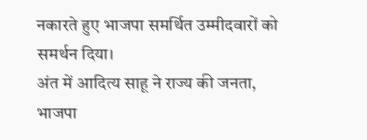नकारते हुए भाजपा समर्थित उम्मीदवारों को समर्थन दिया।
अंत में आदित्य साहू ने राज्य की जनता, भाजपा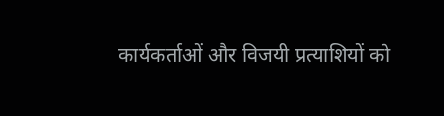कार्यकर्ताओं और विजयी प्रत्याशियों को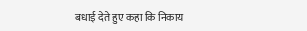बधाई देते हुए कहा कि निकाय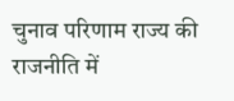चुनाव परिणाम राज्य की राजनीति में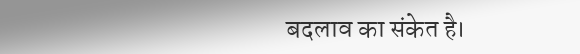बदलाव का संकेत है।